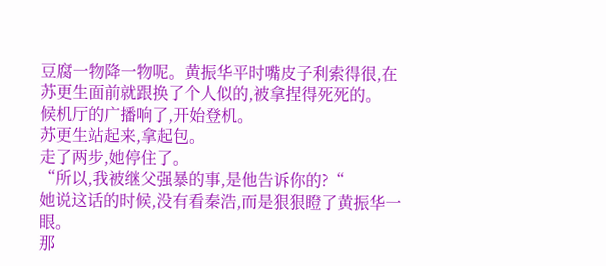豆腐一物降一物呢。黄振华平时嘴皮子利索得很,在苏更生面前就跟换了个人似的,被拿捏得死死的。
候机厅的广播响了,开始登机。
苏更生站起来,拿起包。
走了两步,她停住了。
“所以,我被继父强暴的事,是他告诉你的?“
她说这话的时候,没有看秦浩,而是狠狠瞪了黄振华一眼。
那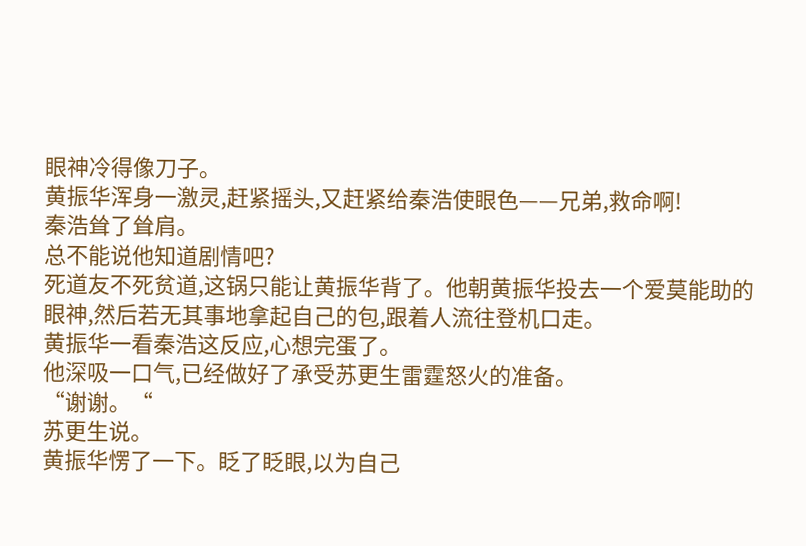眼神冷得像刀子。
黄振华浑身一激灵,赶紧摇头,又赶紧给秦浩使眼色——兄弟,救命啊!
秦浩耸了耸肩。
总不能说他知道剧情吧?
死道友不死贫道,这锅只能让黄振华背了。他朝黄振华投去一个爱莫能助的眼神,然后若无其事地拿起自己的包,跟着人流往登机口走。
黄振华一看秦浩这反应,心想完蛋了。
他深吸一口气,已经做好了承受苏更生雷霆怒火的准备。
“谢谢。“
苏更生说。
黄振华愣了一下。眨了眨眼,以为自己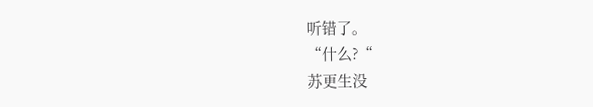听错了。
“什么?“
苏更生没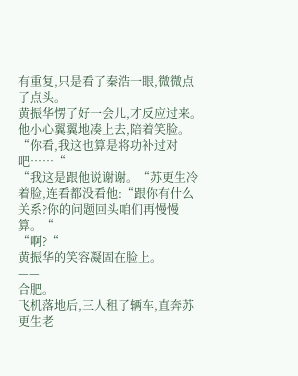有重复,只是看了秦浩一眼,微微点了点头。
黄振华愣了好一会儿,才反应过来。他小心翼翼地凑上去,陪着笑脸。
“你看,我这也算是将功补过对吧……“
“我这是跟他说谢谢。“苏更生冷着脸,连看都没看他:“跟你有什么关系?你的问题回头咱们再慢慢算。“
“啊?“
黄振华的笑容凝固在脸上。
——
合肥。
飞机落地后,三人租了辆车,直奔苏更生老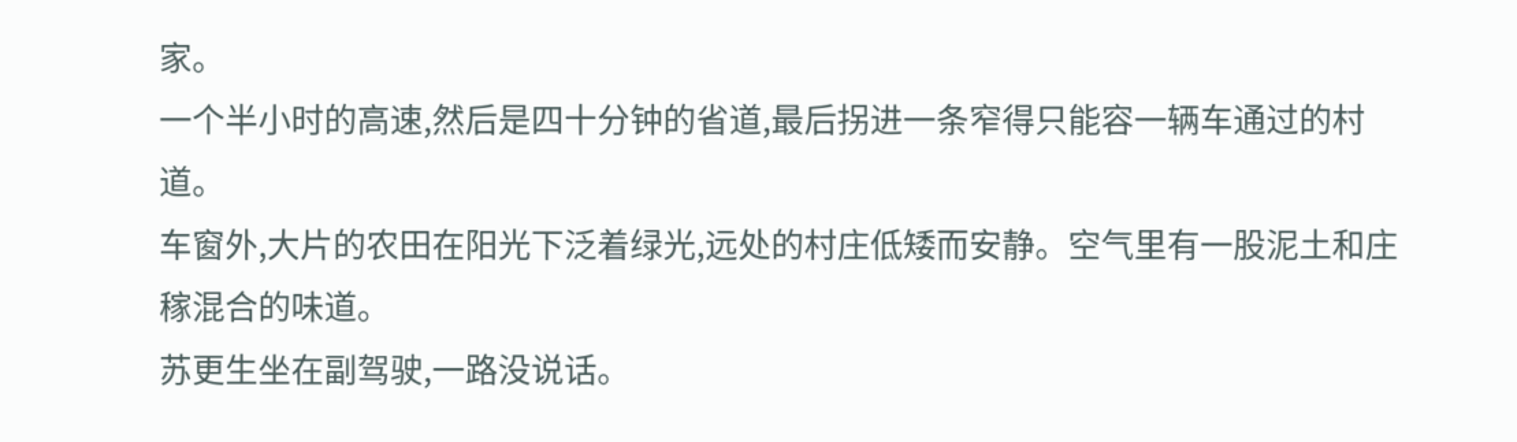家。
一个半小时的高速,然后是四十分钟的省道,最后拐进一条窄得只能容一辆车通过的村道。
车窗外,大片的农田在阳光下泛着绿光,远处的村庄低矮而安静。空气里有一股泥土和庄稼混合的味道。
苏更生坐在副驾驶,一路没说话。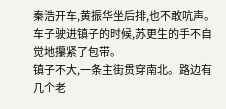秦浩开车,黄振华坐后排,也不敢吭声。
车子驶进镇子的时候,苏更生的手不自觉地攥紧了包带。
镇子不大,一条主街贯穿南北。路边有几个老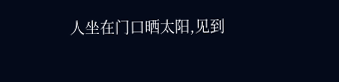人坐在门口晒太阳,见到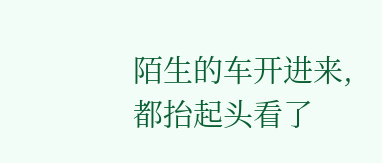陌生的车开进来,都抬起头看了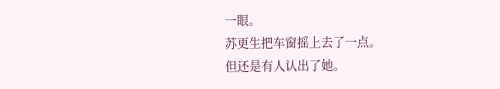一眼。
苏更生把车窗摇上去了一点。
但还是有人认出了她。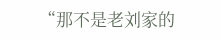“那不是老刘家的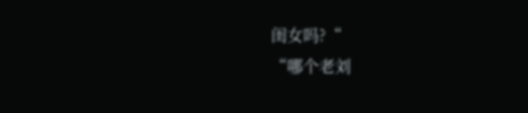闺女吗?“
“哪个老刘